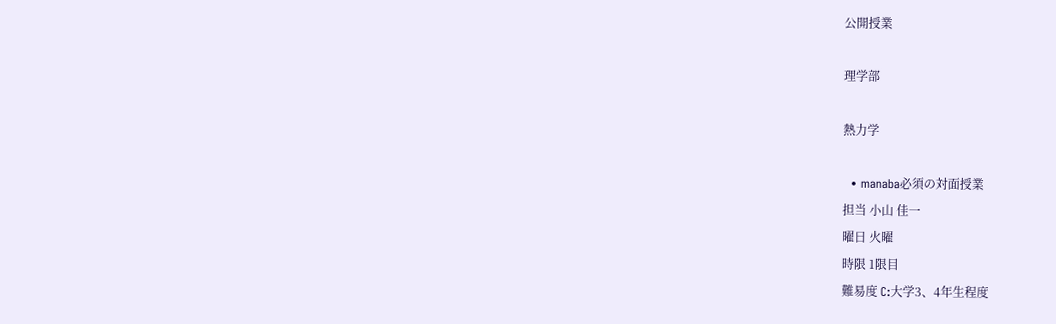公開授業

理学部

熱力学

  • manaba必須の対面授業
担当 小山 佳一
曜日 火曜
時限 1限目
難易度 C:大学3、4年生程度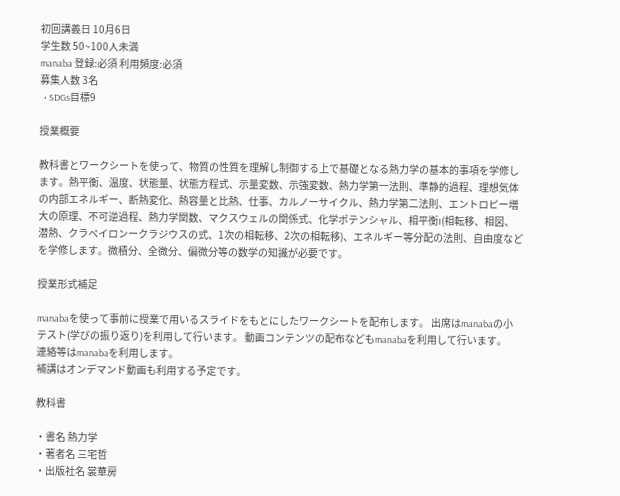初回講義日 10月6日
学生数 50~100人未満
manaba 登録:必須 利用頻度:必須
募集人数 3名
  • SDGs目標9

授業概要

教科書とワークシートを使って、物質の性質を理解し制御する上で基礎となる熱力学の基本的事項を学修します。熱平衡、温度、状態量、状態方程式、示量変数、示強変数、熱力学第一法則、準静的過程、理想気体の内部エネルギー、断熱変化、熱容量と比熱、仕事、カルノーサイクル、熱力学第二法則、エントロピー増大の原理、不可逆過程、熱力学関数、マクスウェルの関係式、化学ポテンシャル、相平衡I(相転移、相図、潜熱、クラペイロンークラジウスの式、1次の相転移、2次の相転移)、エネルギー等分配の法則、自由度などを学修します。微積分、全微分、偏微分等の数学の知識が必要です。

授業形式補足

manabaを使って事前に授業で用いるスライドをもとにしたワークシートを配布します。 出席はmanabaの小テスト(学びの振り返り)を利用して行います。 動画コンテンツの配布などもmanabaを利用して行います。
連絡等はmanabaを利用します。
補講はオンデマンド動画も利用する予定です。

教科書

・書名 熱力学
・著者名 三宅哲
・出版社名 裳華房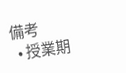備考
  • 授業期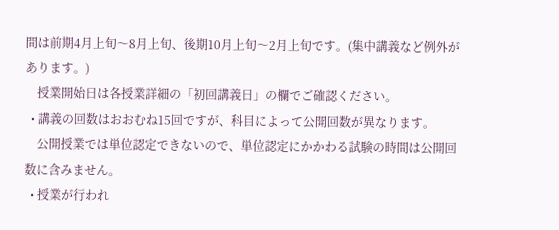間は前期4月上旬〜8月上旬、後期10月上旬〜2月上旬です。(集中講義など例外があります。)
    授業開始日は各授業詳細の「初回講義日」の欄でご確認ください。
  • 講義の回数はおおむね15回ですが、科目によって公開回数が異なります。
    公開授業では単位認定できないので、単位認定にかかわる試験の時間は公開回数に含みません。
  • 授業が行われ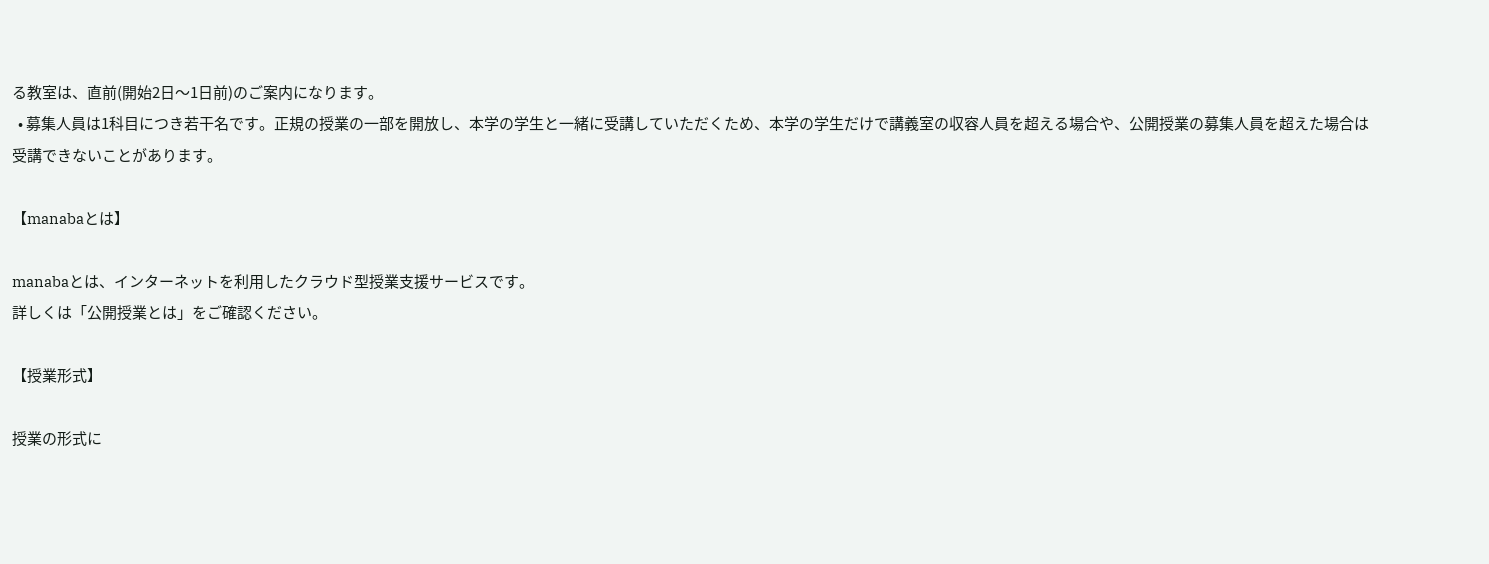る教室は、直前(開始2日〜1日前)のご案内になります。
  • 募集人員は1科目につき若干名です。正規の授業の一部を開放し、本学の学生と一緒に受講していただくため、本学の学生だけで講義室の収容人員を超える場合や、公開授業の募集人員を超えた場合は受講できないことがあります。

【manabaとは】

manabaとは、インターネットを利用したクラウド型授業支援サービスです。
詳しくは「公開授業とは」をご確認ください。

【授業形式】

授業の形式に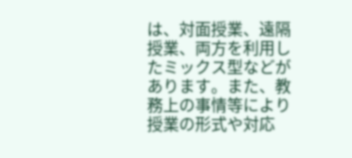は、対面授業、遠隔授業、両方を利用したミックス型などがあります。また、教務上の事情等により授業の形式や対応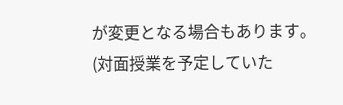が変更となる場合もあります。(対面授業を予定していた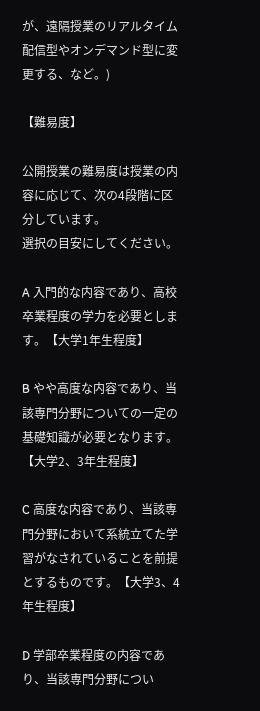が、遠隔授業のリアルタイム配信型やオンデマンド型に変更する、など。)

【難易度】

公開授業の難易度は授業の内容に応じて、次の4段階に区分しています。
選択の目安にしてください。

A 入門的な内容であり、高校卒業程度の学力を必要とします。【大学1年生程度】

B やや高度な内容であり、当該専門分野についての一定の基礎知識が必要となります。【大学2、3年生程度】

C 高度な内容であり、当該専門分野において系統立てた学習がなされていることを前提とするものです。【大学3、4年生程度】

D 学部卒業程度の内容であり、当該専門分野につい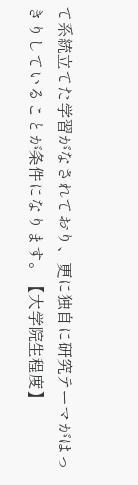て系統立てた学習がなされており、更に独自に研究テーマがはっきりしていることが条件になります。【大学院生程度】